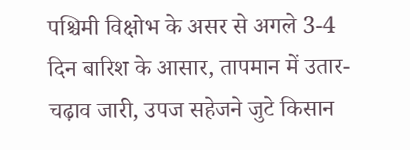पश्चिमी विक्षोभ के असर से अगले 3-4 दिन बारिश के आसार, तापमान में उतार-चढ़ाव जारी, उपज सहेजने जुटे किसान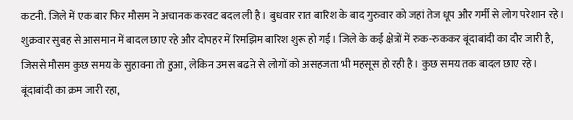कटनी. जिले में एक बार फिर मौसम ने अचानक करवट बदल ली है। बुधवार रात बारिश के बाद गुरुवार को जहां तेज धूप और गर्मी से लोग परेशान रहे। शुक्रवार सुबह से आसमान में बादल छाए रहे और दोपहर में रिमझिम बारिश शुरू हो गई। जिले के कई क्षेत्रों में रुक-रुककर बूंदाबांदी का दौर जारी है, जिससे मौसम कुछ समय के सुहावना तो हुआ, लेकिन उमस बढऩे से लोगों को असहजता भी महसूस हो रही है। कुछ समय तक बादल छाए रहे। बूंदाबांदी का क्रम जारी रहा,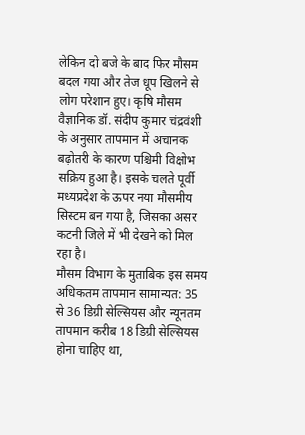लेकिन दो बजे के बाद फिर मौसम बदल गया और तेज धूप खिलने से लोग परेशान हुए। कृषि मौसम वैज्ञानिक डॉ. संदीप कुमार चंद्रवंशी के अनुसार तापमान में अचानक बढ़ोतरी के कारण पश्चिमी विक्षोभ सक्रिय हुआ है। इसके चलते पूर्वी मध्यप्रदेश के ऊपर नया मौसमीय सिस्टम बन गया है, जिसका असर कटनी जिले में भी देखने को मिल रहा है।
मौसम विभाग के मुताबिक इस समय अधिकतम तापमान सामान्यत: 35 से 36 डिग्री सेल्सियस और न्यूनतम तापमान करीब 18 डिग्री सेल्सियस होना चाहिए था,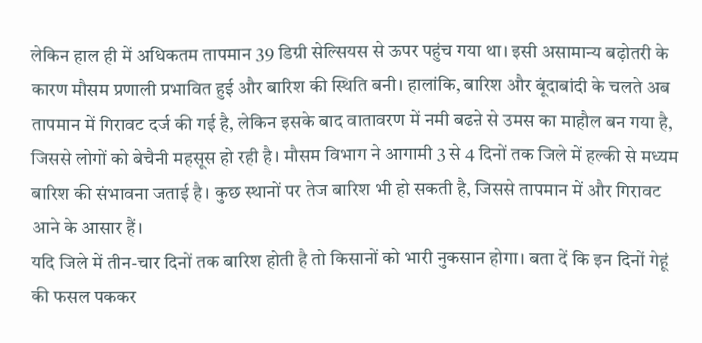लेकिन हाल ही में अधिकतम तापमान 39 डिग्री सेल्सियस से ऊपर पहुंच गया था। इसी असामान्य बढ़ोतरी के कारण मौसम प्रणाली प्रभावित हुई और बारिश की स्थिति बनी। हालांकि, बारिश और बूंदाबांदी के चलते अब तापमान में गिरावट दर्ज की गई है, लेकिन इसके बाद वातावरण में नमी बढऩे से उमस का माहौल बन गया है, जिससे लोगों को बेचैनी महसूस हो रही है। मौसम विभाग ने आगामी 3 से 4 दिनों तक जिले में हल्की से मध्यम बारिश की संभावना जताई है। कुछ स्थानों पर तेज बारिश भी हो सकती है, जिससे तापमान में और गिरावट आने के आसार हैं।
यदि जिले में तीन-चार दिनों तक बारिश होती है तो किसानों को भारी नुकसान होगा। बता दें कि इन दिनों गेहूं की फसल पककर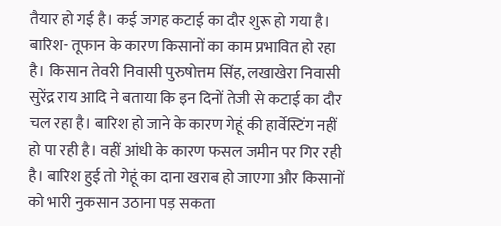तैयार हो गई है। कई जगह कटाई का दौर शुरू हो गया है। बारिश- तूफान के कारण किसानों का काम प्रभावित हो रहा है। किसान तेवरी निवासी पुरुषोत्तम सिंह, लखाखेरा निवासी सुरेंद्र राय आदि ने बताया कि इन दिनों तेजी से कटाई का दौर चल रहा है। बारिश हो जाने के कारण गेहूं की हार्वेस्टिंग नहीं हो पा रही है। वहीं आंधी के कारण फसल जमीन पर गिर रही है। बारिश हुई तो गेहूं का दाना खराब हो जाएगा और किसानों को भारी नुकसान उठाना पड़ सकता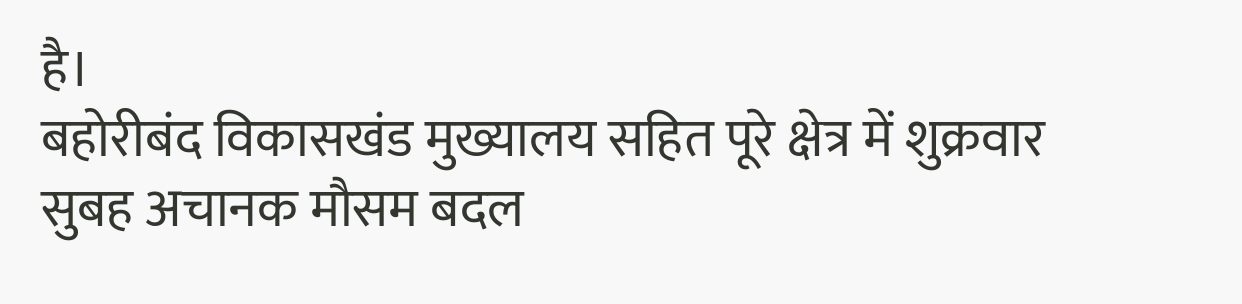है।
बहोरीबंद विकासखंड मुख्यालय सहित पूरे क्षेत्र में शुक्रवार सुबह अचानक मौसम बदल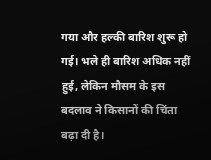गया और हल्की बारिश शुरू हो गई। भले ही बारिश अधिक नहीं हुई, लेकिन मौसम के इस बदलाव ने किसानों की चिंता बढ़ा दी है।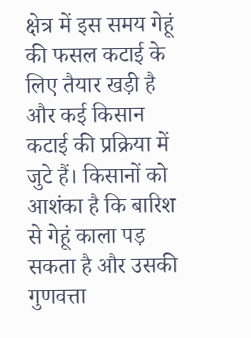क्षेत्र में इस समय गेहूं की फसल कटाई के लिए तैयार खड़ी है और कई किसान कटाई की प्रक्रिया में जुटे हैं। किसानों को आशंका है कि बारिश से गेहूं काला पड़ सकता है और उसकी गुणवत्ता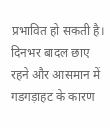प्रभावित हो सकती है। दिनभर बादल छाए रहने और आसमान में गडगड़ाहट के कारण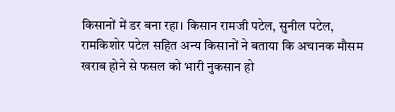किसानों में डर बना रहा। किसान रामजी पटेल, सुनील पटेल, रामकिशोर पटेल सहित अन्य किसानों ने बताया कि अचानक मौसम खराब होने से फसल को भारी नुकसान हो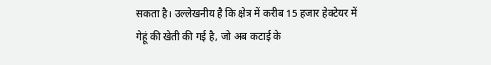सकता है। उल्लेखनीय है कि क्षेत्र में करीब 15 हजार हेक्टेयर में गेहूं की खेती की गई है, जो अब कटाई के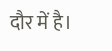दौर में है।